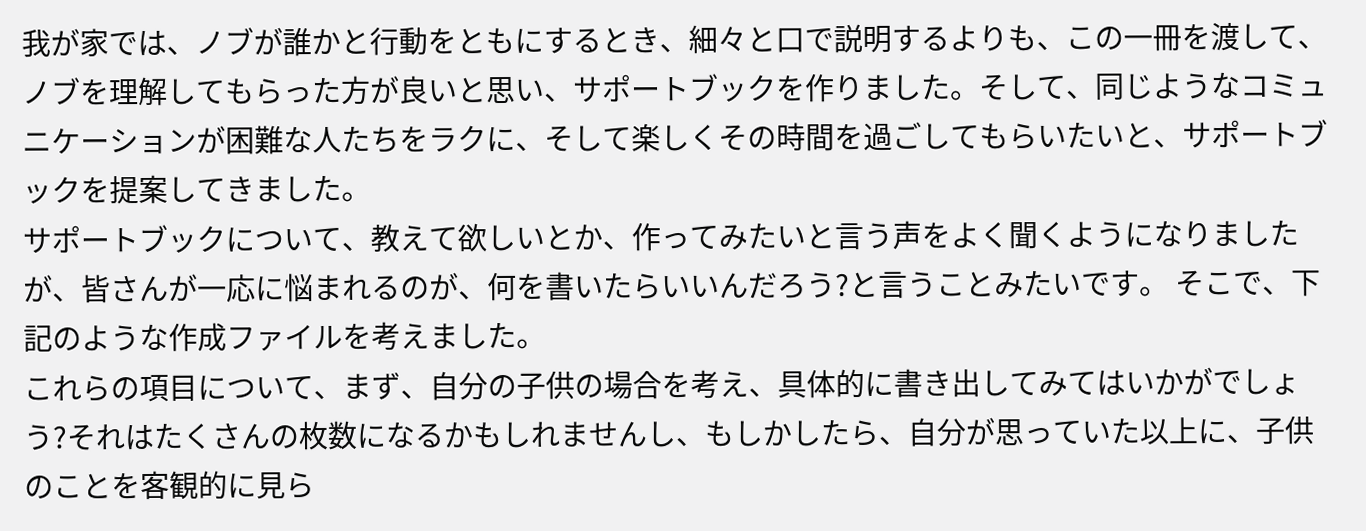我が家では、ノブが誰かと行動をともにするとき、細々と口で説明するよりも、この一冊を渡して、ノブを理解してもらった方が良いと思い、サポートブックを作りました。そして、同じようなコミュニケーションが困難な人たちをラクに、そして楽しくその時間を過ごしてもらいたいと、サポートブックを提案してきました。
サポートブックについて、教えて欲しいとか、作ってみたいと言う声をよく聞くようになりましたが、皆さんが一応に悩まれるのが、何を書いたらいいんだろう?と言うことみたいです。 そこで、下記のような作成ファイルを考えました。
これらの項目について、まず、自分の子供の場合を考え、具体的に書き出してみてはいかがでしょう?それはたくさんの枚数になるかもしれませんし、もしかしたら、自分が思っていた以上に、子供のことを客観的に見ら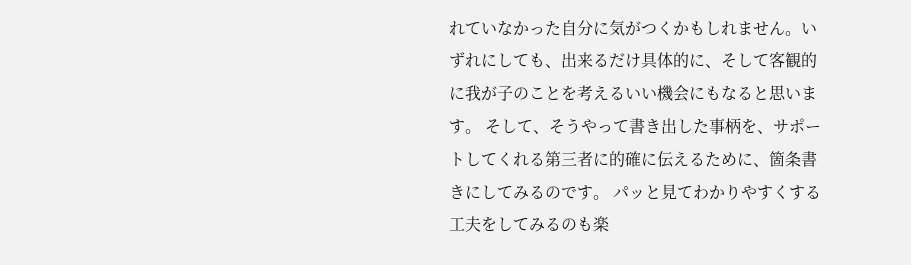れていなかった自分に気がつくかもしれません。いずれにしても、出来るだけ具体的に、そして客観的に我が子のことを考えるいい機会にもなると思います。 そして、そうやって書き出した事柄を、サポートしてくれる第三者に的確に伝えるために、箇条書きにしてみるのです。 パッと見てわかりやすくする工夫をしてみるのも楽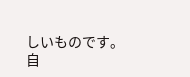しいものです。
自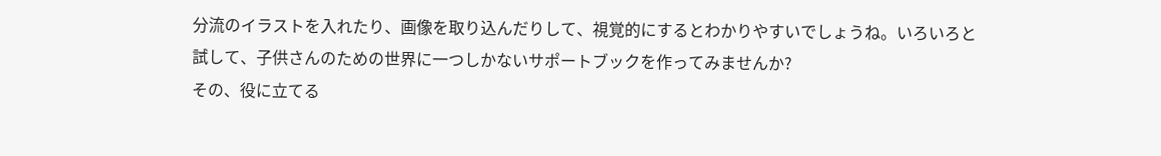分流のイラストを入れたり、画像を取り込んだりして、視覚的にするとわかりやすいでしょうね。いろいろと試して、子供さんのための世界に一つしかないサポートブックを作ってみませんか?
その、役に立てる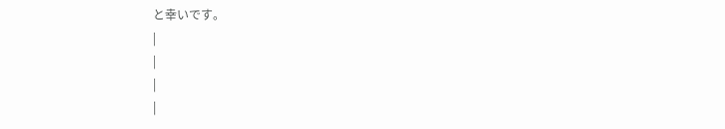と幸いです。
|
|
|
|